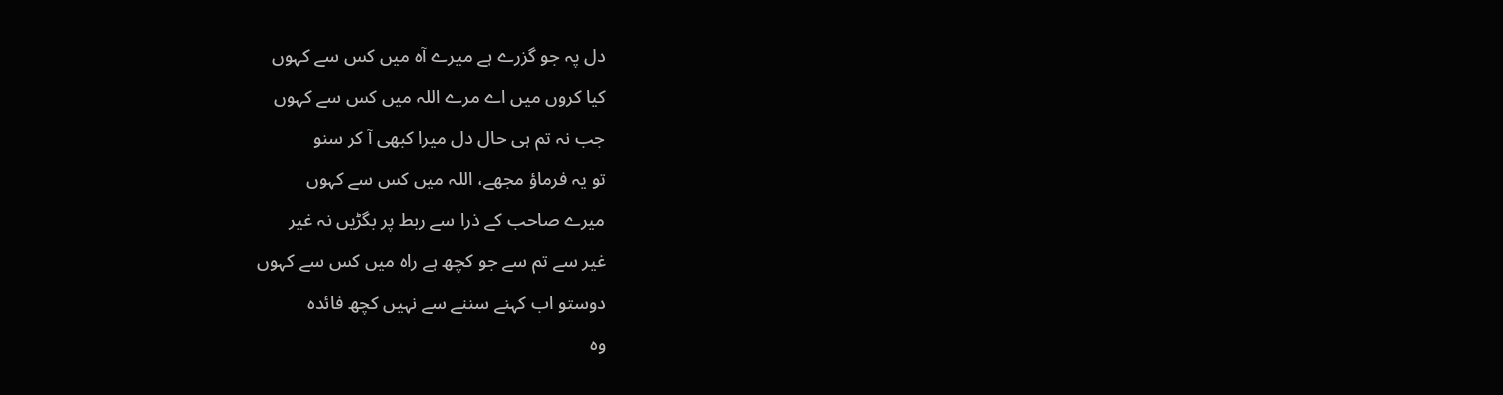دل پہ جو گزرے ہے میرے آہ میں کس سے کہوں
کیا کروں میں اے مرے اللہ میں کس سے کہوں
جب نہ تم ہی حال دل میرا کبھی آ کر سنو
تو یہ فرماؤ مجھے، اللہ میں کس سے کہوں
میرے صاحب کے ذرا سے ربط پر بگڑیں نہ غیر
غیر سے تم سے جو کچھ ہے راہ میں کس سے کہوں
دوستو اب کہنے سننے سے نہیں کچھ فائدہ
وہ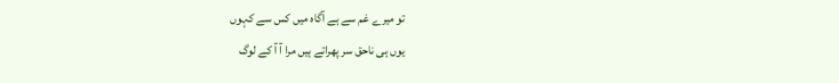تو میرے غم سے ہے آگاہ میں کس سے کہوں
یوں ہی ناحق سر پھراتے ہیں مرا آ آ کے لوگ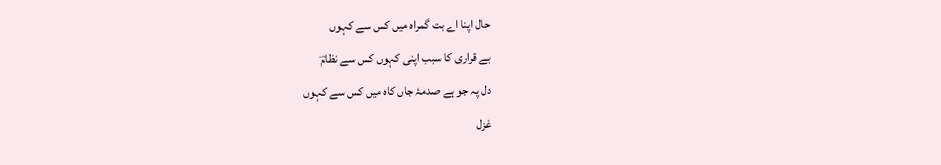حال اپنا اے بت گمراہ میں کس سے کہوں
بے قراری کا سبب اپنی کہوں کس سے نظامؔ
دل پہ جو ہے صدمۂ جاں کاہ میں کس سے کہوں
غزل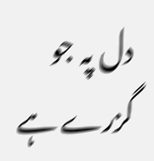دل پہ جو گزرے ہے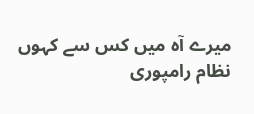میرے آہ میں کس سے کہوں
نظام رامپوری